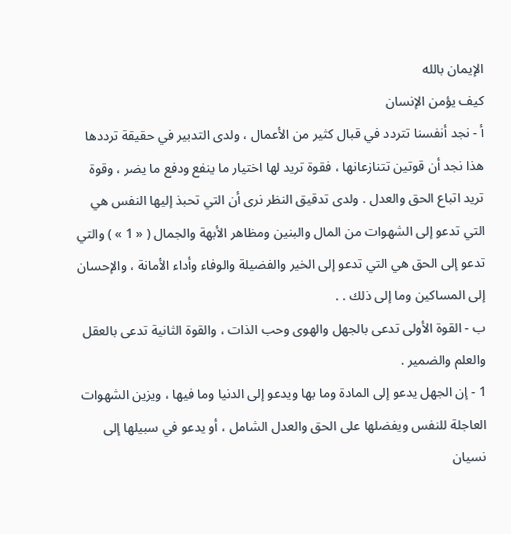الإيمان بالله
كيف يؤمن الإنسان
أ - نجد أنفسنا تتردد في قبال كثير من الأعمال ، ولدى التدبير في حقيقة ترددها هذا نجد أن قوتين تتنازعانها ، فقوة تريد لها اختيار ما ينفع ودفع ما يضر ، وقوة تريد اتباع الحق والعدل . ولدى تدقيق النظر نرى أن التي تحبذ إليها النفس هي التي تدعو إلى الشهوات من المال والبنين ومظاهر الأبهة والجمال ( « 1 » ) والتي تدعو إلى الحق هي التي تدعو إلى الخير والفضيلة والوفاء وأداء الأمانة ، والإحسان إلى المساكين وما إلى ذلك . .
ب - القوة الأولى تدعى بالجهل والهوى وحب الذات ، والقوة الثانية تدعى بالعقل والعلم والضمير .
1 - إن الجهل يدعو إلى المادة وما بها ويدعو إلى الدنيا وما فيها ، ويزين الشهوات العاجلة للنفس ويفضلها على الحق والعدل الشامل ، أو يدعو في سبيلها إلى نسيان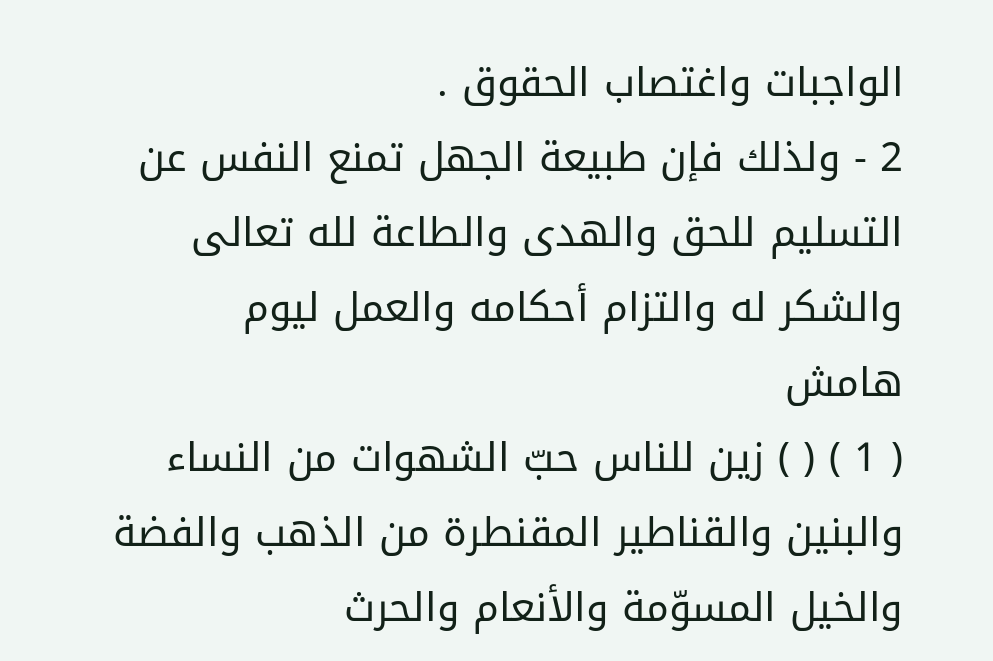الواجبات واغتصاب الحقوق .
2 - ولذلك فإن طبيعة الجهل تمنع النفس عن التسليم للحق والهدى والطاعة لله تعالى والشكر له والتزام أحكامه والعمل ليوم
هامش
( 1 ) ( ) زين للناس حبّ الشهوات من النساء والبنين والقناطير المقنطرة من الذهب والفضة والخيل المسوّمة والأنعام والحرث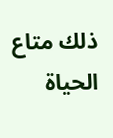ذلك متاع الحياة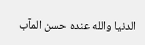الدنيا والله عنده حسن المآب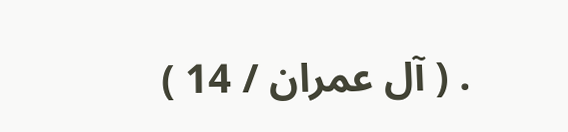. ( آل عمران / 14 )